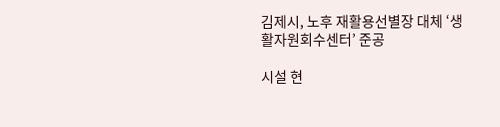김제시, 노후 재활용선별장 대체 ‘생활자원회수센터’ 준공

시설 현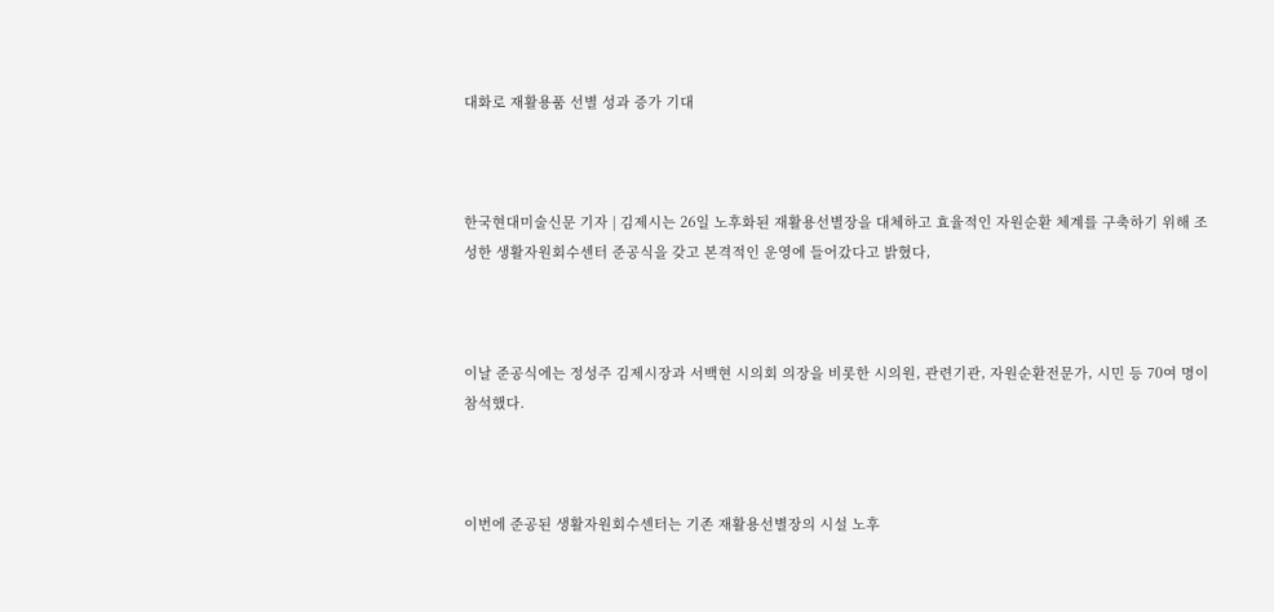대화로 재활용품 선별 성과 증가 기대



한국현대미술신문 기자 | 김제시는 26일 노후화된 재활용선별장을 대체하고 효율적인 자원순환 체계를 구축하기 위해 조성한 생활자원회수센터 준공식을 갖고 본격적인 운영에 들어갔다고 밝혔다,



이날 준공식에는 정성주 김제시장과 서백현 시의회 의장을 비롯한 시의원, 관련기관, 자원순환전문가, 시민 등 70여 명이 참석했다.



이번에 준공된 생활자원회수센터는 기존 재활용선별장의 시설 노후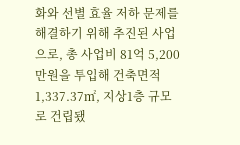화와 선별 효율 저하 문제를 해결하기 위해 추진된 사업으로, 총 사업비 81억 5,200만원을 투입해 건축면적 1,337.37㎡, 지상1층 규모로 건립됐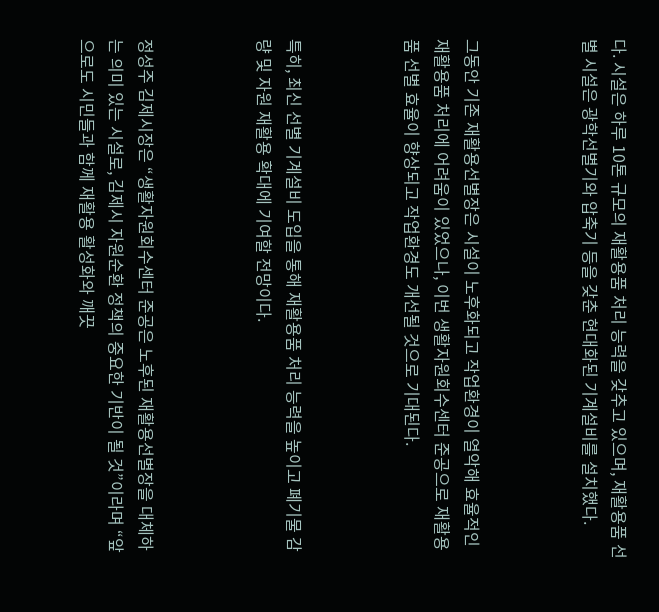다. 시설은 하루 10톤 규모의 재활용품 처리 능력을 갖추고 있으며, 재활용품 선별 시설은 광학선별기와 압축기 등을 갖춘 현대화된 기계설비를 설치했다.



그동안 기존 재활용선별장은 시설이 노후화되고 작업환경이 열악해 효율적인 재활용품 처리에 어려움이 있었으나, 이번 생활자원회수센터 준공으로 재활용품 선별 효율이 향상되고 작업환경도 개선될 것으로 기대된다.



특히, 최신 선별 기계설비 도입을 통해 재활용품 처리 능력을 높이고 폐기물 감량 및 자원 재활용 확대에 기여할 전망이다.



정성주 김제시장은 “생활자원회수센터 준공은 노후된 재활용선별장을 대체하는 의미 있는 시설로, 김제시 자원순환 정책의 중요한 기반이 될 것”이라며 “앞으로도 시민들과 함께 재활용 활성화와 깨끗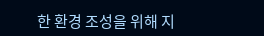한 환경 조성을 위해 지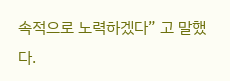속적으로 노력하겠다” 고 말했다.